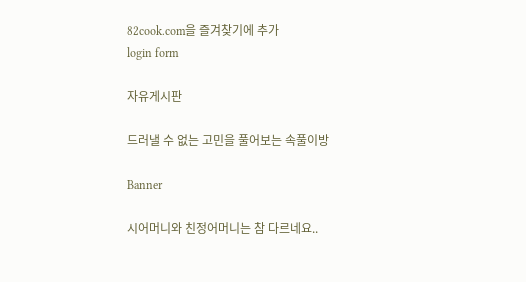82cook.com을 즐겨찾기에 추가
login form

자유게시판

드러낼 수 없는 고민을 풀어보는 속풀이방

Banner

시어머니와 친정어머니는 참 다르네요..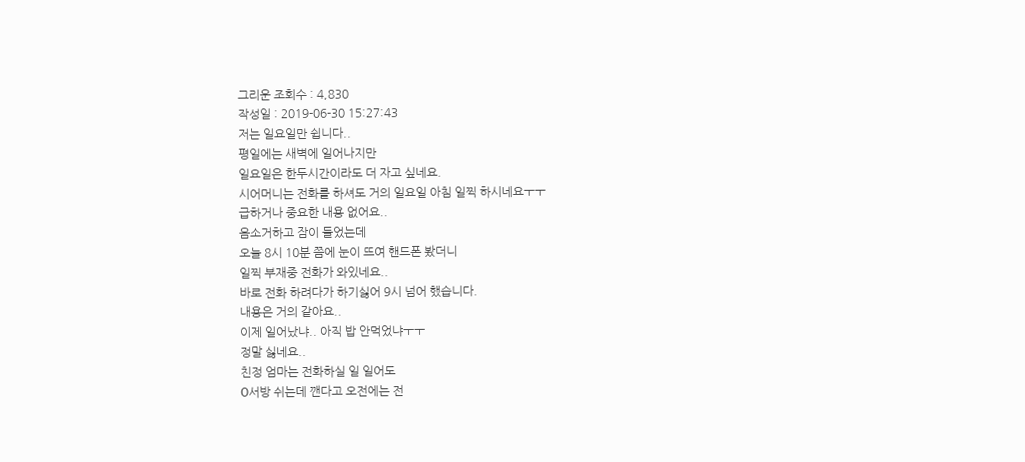그리운 조회수 : 4,830
작성일 : 2019-06-30 15:27:43
저는 일요일만 쉽니다..
평일에는 새벽에 일어나지만
일요일은 한두시간이라도 더 자고 싶네요.
시어머니는 전화를 하셔도 거의 일요일 아침 일찍 하시네요ㅜㅜ
급하거나 중요한 내용 없어요..
음소거하고 잠이 들었는데
오늘 8시 10분 쯤에 눈이 뜨여 핸드폰 봤더니
일찍 부재중 전화가 와있네요..
바로 전화 하려다가 하기싫어 9시 넘어 했습니다.
내용은 거의 같아요..
이제 일어났냐.. 아직 밥 안먹었냐ㅜㅜ
정말 싫네요..
친정 엄마는 전화하실 일 일어도
O서방 쉬는데 깬다고 오전에는 전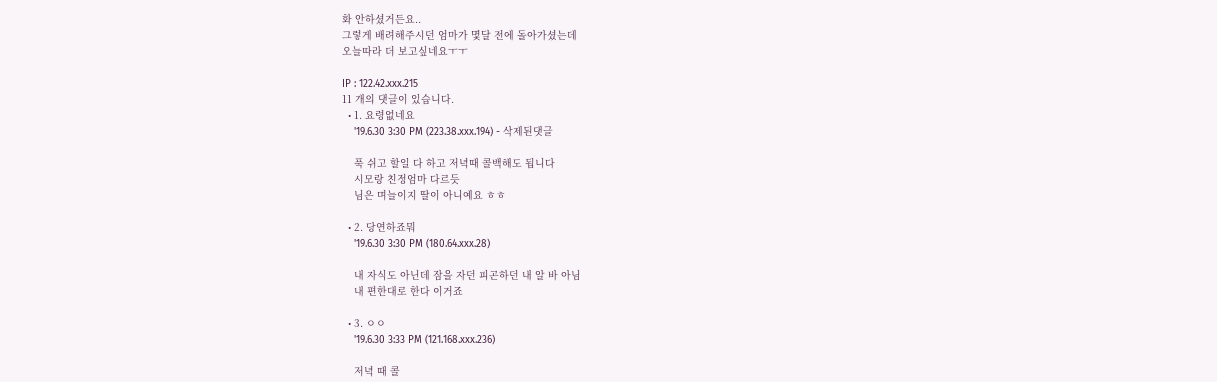화 안하셨거든요..
그렇게 배려해주시던 엄마가 몇달 전에 돌아가셨는데
오늘따라 더 보고싶네요ㅜㅜ

IP : 122.42.xxx.215
11 개의 댓글이 있습니다.
  • 1. 요령없네요
    '19.6.30 3:30 PM (223.38.xxx.194) - 삭제된댓글

    푹 쉬고 할일 다 하고 저녁때 콜백해도 됩니다
    시모랑 친정엄마 다르듯
    님은 며늘이지 딸이 아니예요 ㅎㅎ

  • 2. 당연하죠뭐
    '19.6.30 3:30 PM (180.64.xxx.28)

    내 자식도 아닌데 잠을 자던 피곤하던 내 알 바 아님
    내 편한대로 한다 이거죠

  • 3. ㅇㅇ
    '19.6.30 3:33 PM (121.168.xxx.236)

    저녁 때 콜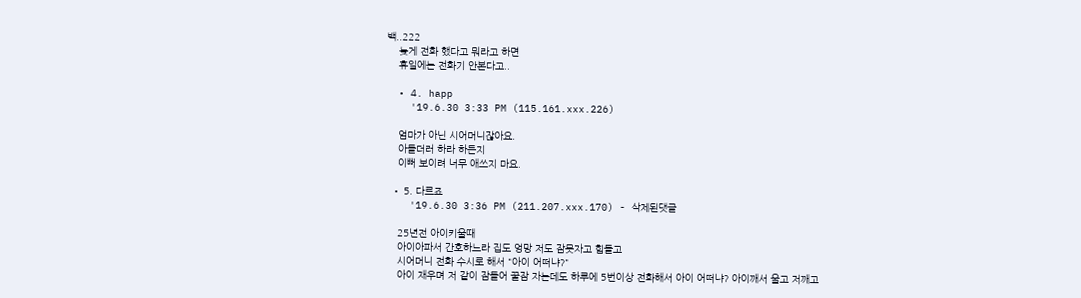백..222
    늦게 전화 했다고 뭐라고 하면
    휴일에는 전화기 안본다고..

  • 4. happ
    '19.6.30 3:33 PM (115.161.xxx.226)

    엄마가 아닌 시어머니잖아요.
    아들더러 하라 하든지
    이뻐 보이려 너무 애쓰지 마요.

  • 5. 다르죠
    '19.6.30 3:36 PM (211.207.xxx.170) - 삭제된댓글

    25년전 아이키울때
    아이아파서 간호하느라 집도 엉망 저도 잠못자고 힘들고
    시어머니 전화 수시로 해서 "아이 어떠냐?"
    아이 재우며 저 같이 잠들어 꿀잠 자는데도 하루에 5번이상 전화해서 아이 어떠냐? 아이깨서 울고 저깨고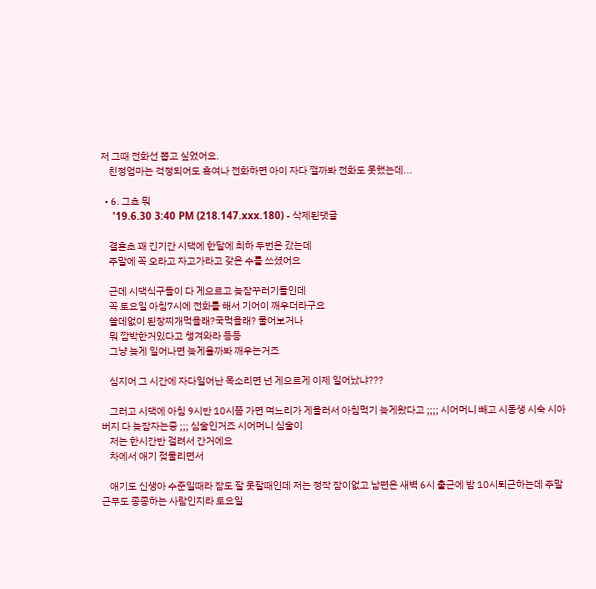저 그때 전화선 뽑고 싶었어요.
    친정엄마는 걱정되어도 혹여나 전화하면 아이 자다 깰까봐 전화도 못했는데...

  • 6. 그쵸 뭐
    '19.6.30 3:40 PM (218.147.xxx.180) - 삭제된댓글

    결혼초 꽤 긴기간 시댁에 한달에 최하 두번은 갔는데
    주말에 꼭 오라고 자고가라고 갖은 수를 쓰셨어요

    근데 시댁식구들이 다 게으르고 늦잠꾸러기들인데
    꼭 토요일 아침7시에 전화를 해서 기어이 깨우더라구요
    쓸데없이 된장찌개먹을래?국먹을래? 물어보거나
    뭐 깜박한거있다고 챙겨와라 등등
    그냥 늦게 일어나면 늦게올까봐 깨우는거죠

    심지어 그 시간에 자다일어난 목소리면 넌 게으르게 이제 일어났냐???

    그러고 시댁에 아침 9시반 10시쯤 가면 며느리가 게을러서 아침먹기 늦게왔다고 ;;;; 시어머니 빼고 시동생 시숙 시아버지 다 늦잠자는중 ;;; 심술인거죠 시어머니 심술이
    저는 한시간반 걸려서 간거에요
    차에서 애기 젖물리면서

    애기도 신생아 수준일때라 잠도 잘 못잘때인데 저는 정작 잠이없고 남편은 새벽 6시 출근에 밤 10시퇴근하는데 주말근무도 종종하는 사람인지라 토요일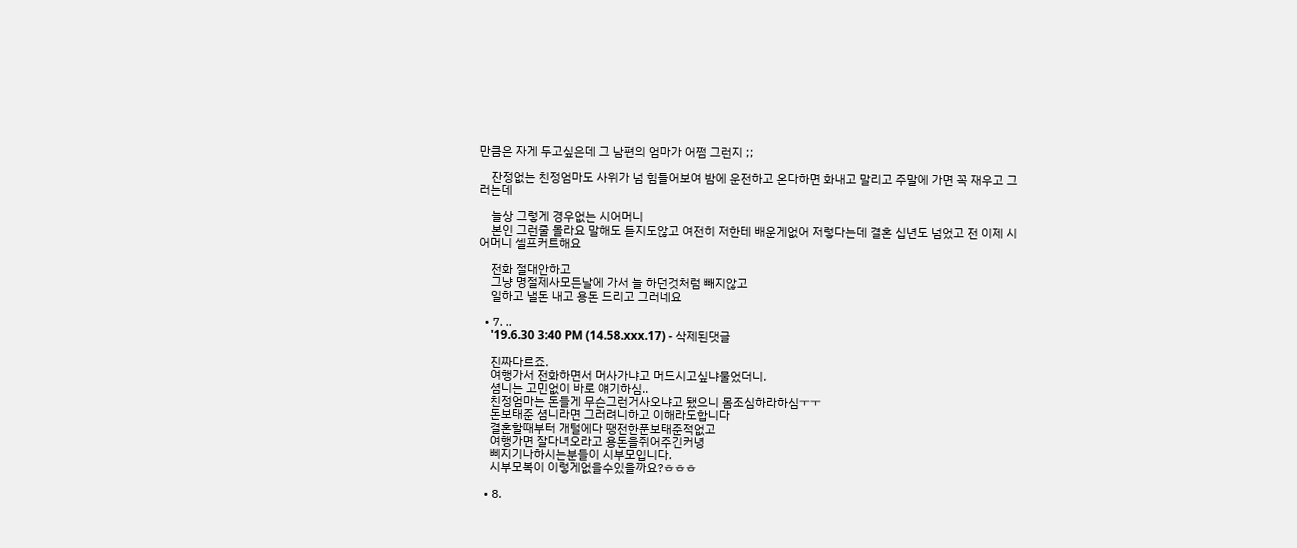만큼은 자게 두고싶은데 그 남편의 엄마가 어쩜 그런지 ;;

    잔정없는 친정엄마도 사위가 넘 힘들어보여 밤에 운전하고 온다하면 화내고 말리고 주말에 가면 꼭 재우고 그러는데

    늘상 그렇게 경우없는 시어머니
    본인 그런줄 몰라요 말해도 듣지도않고 여전히 저한테 배운게없어 저렇다는데 결혼 십년도 넘었고 전 이제 시어머니 셀프커트해요

    전화 절대안하고
    그냥 명절제사모든날에 가서 늘 하던것처럼 빼지않고
    일하고 낼돈 내고 용돈 드리고 그러네요

  • 7. ..
    '19.6.30 3:40 PM (14.58.xxx.17) - 삭제된댓글

    진짜다르죠.
    여행가서 전화하면서 머사가냐고 머드시고싶냐물었더니.
    셤니는 고민없이 바로 얘기하심..
    친정엄마는 돈들게 무슨그런거사오냐고 됐으니 몸조심하라하심ㅜㅜ
    돈보태준 셤니라면 그러려니하고 이해라도합니다
    결혼할때부터 개털에다 땡전한푼보태준적없고
    여행가면 잘다녀오라고 용돈을쥐어주긴커녕
    삐지기나하시는분들이 시부모입니다.
    시부모복이 이렇게없을수있을까요?ㅎㅎㅎ

  • 8.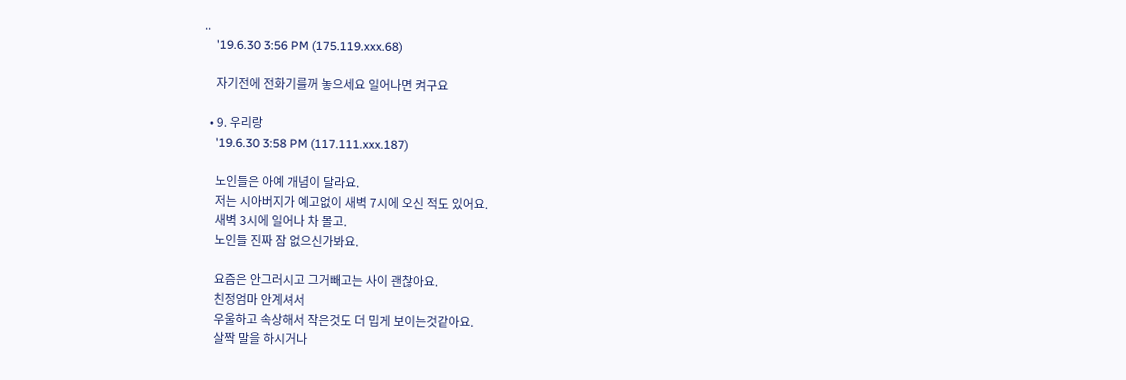..
    '19.6.30 3:56 PM (175.119.xxx.68)

    자기전에 전화기를꺼 놓으세요 일어나면 켜구요

  • 9. 우리랑
    '19.6.30 3:58 PM (117.111.xxx.187)

    노인들은 아예 개념이 달라요.
    저는 시아버지가 예고없이 새벽 7시에 오신 적도 있어요.
    새벽 3시에 일어나 차 몰고.
    노인들 진짜 잠 없으신가봐요.

    요즘은 안그러시고 그거빼고는 사이 괜찮아요.
    친정엄마 안계셔서
    우울하고 속상해서 작은것도 더 밉게 보이는것같아요.
    살짝 말을 하시거나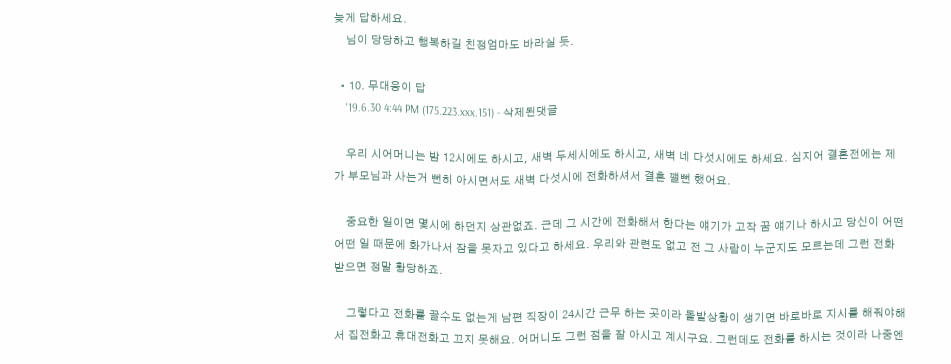늦게 답하세요.
    님이 당당하고 행복하길 친정엄마도 바라실 듯.

  • 10. 무대응이 답
    '19.6.30 4:44 PM (175.223.xxx.151) - 삭제된댓글

    우리 시어머니는 밤 12시에도 하시고, 새벽 두세시에도 하시고, 새벽 네 다섯시에도 하세요. 심지어 결혼전에는 제가 부모님과 사는거 뻔히 아시면서도 새벽 다섯시에 전화하셔서 결혼 깰뻔 했어요.

    중요한 일이면 몇시에 하던지 상관없죠. 근데 그 시간에 전화해서 한다는 얘기가 고작 꿈 얘기나 하시고 당신이 어떤 어떤 일 때문에 화가나서 잠을 못자고 있다고 하세요. 우리와 관련도 없고 전 그 사람이 누군지도 모르는데 그런 전화 받으면 정말 황당하죠.

    그렇다고 전화를 끌수도 없는게 남편 직장이 24시간 근무 하는 곳이라 돌발상황이 생기면 바로바로 지시를 해줘야해서 집전화고 휴대전화고 끄지 못해요. 어머니도 그런 점을 잘 아시고 계시구요. 그런데도 전화를 하시는 것이라 나중엔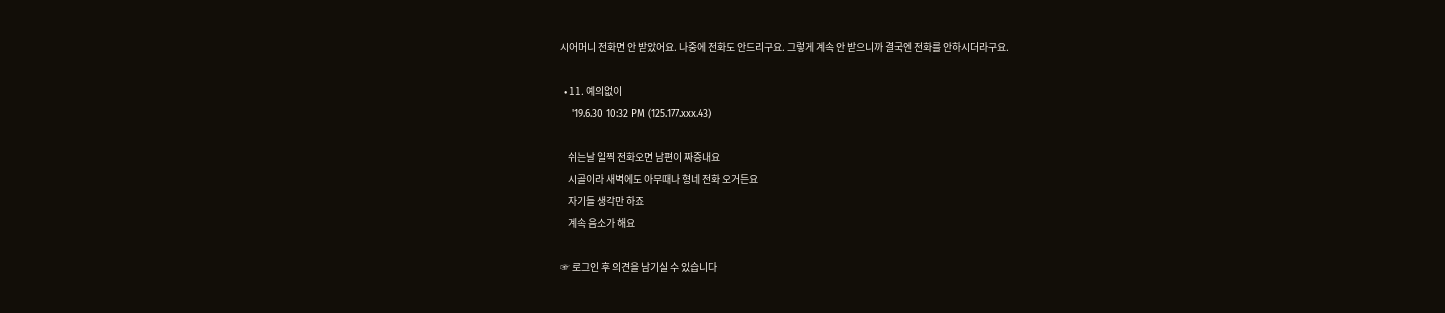시어머니 전화면 안 받았어요. 나중에 전화도 안드리구요. 그렇게 계속 안 받으니까 결국엔 전화를 안하시더라구요.

  • 11. 예의없이
    '19.6.30 10:32 PM (125.177.xxx.43)

    쉬는날 일찍 전화오면 남편이 짜증내요
    시골이라 새벽에도 아무때나 형네 전화 오거든요
    자기들 생각만 하죠
    계속 음소가 해요

☞ 로그인 후 의견을 남기실 수 있습니다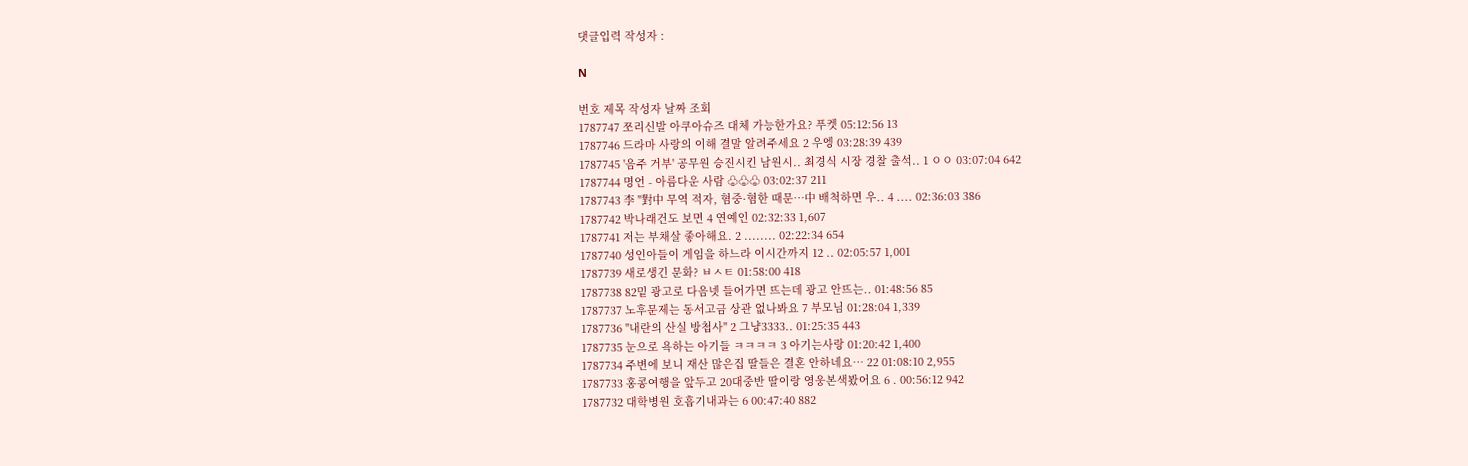댓글입력 작성자 :

N

번호 제목 작성자 날짜 조회
1787747 쪼리신발 아쿠아슈즈 대체 가능한가요? 푸켓 05:12:56 13
1787746 드라마 사랑의 이해 결말 알려주세요 2 우엥 03:28:39 439
1787745 '음주 거부' 공무원 승진시킨 남원시.. 최경식 시장 경찰 출석.. 1 ㅇㅇ 03:07:04 642
1787744 명언 - 아름다운 사람 ♧♧♧ 03:02:37 211
1787743 李 "對中 무역 적자, 혐중·혐한 때문…中 배척하면 우.. 4 .... 02:36:03 386
1787742 박나래건도 보면 4 연예인 02:32:33 1,607
1787741 저는 부채살 좋아해요. 2 ........ 02:22:34 654
1787740 성인아들이 게임을 하느라 이시간까지 12 .. 02:05:57 1,001
1787739 새로생긴 문화? ㅂㅅㅌ 01:58:00 418
1787738 82밑 광고로 다음넷 들어가면 뜨는데 광고 안뜨는.. 01:48:56 85
1787737 노후문제는 동서고금 상관 없나봐요 7 부모님 01:28:04 1,339
1787736 "내란의 산실 방첩사" 2 그냥3333.. 01:25:35 443
1787735 눈으로 욕하는 아기들 ㅋㅋㅋㅋ 3 아기는사랑 01:20:42 1,400
1787734 주변에 보니 재산 많은집 딸들은 결혼 안하네요… 22 01:08:10 2,955
1787733 홍콩여행을 앞두고 20대중반 딸이랑 영웅본색봤어요 6 . 00:56:12 942
1787732 대학병원 호흡기내과는 6 00:47:40 882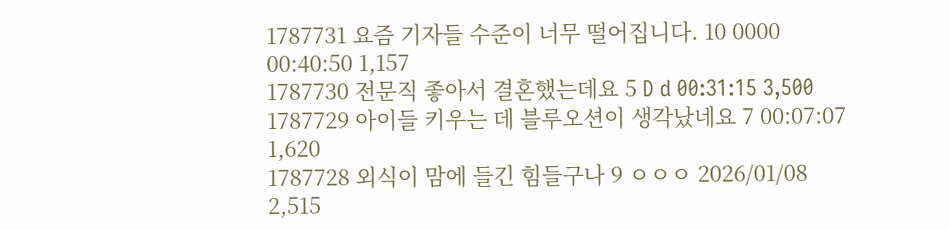1787731 요즘 기자들 수준이 너무 떨어집니다. 10 0000 00:40:50 1,157
1787730 전문직 좋아서 결혼했는데요 5 D d 00:31:15 3,500
1787729 아이들 키우는 데 블루오션이 생각났네요 7 00:07:07 1,620
1787728 외식이 맘에 들긴 힘들구나 9 ㅇㅇㅇ 2026/01/08 2,515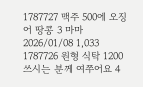1787727 맥주 500에 오징어 땅콩 3 마마 2026/01/08 1,033
1787726 원형 식탁 1200 쓰시는 분께 여쭈어요 4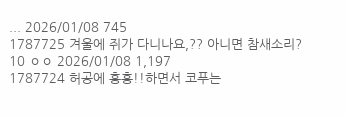... 2026/01/08 745
1787725 겨울에 쥐가 다니나요,?? 아니면 참새소리? 10 ㅇㅇ 2026/01/08 1,197
1787724 허공에 흥흥!!하면서 코푸는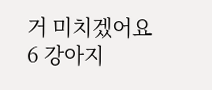거 미치겠어요 6 강아지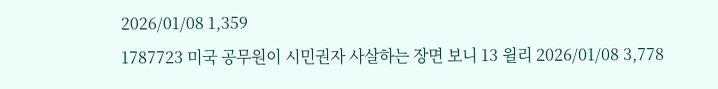2026/01/08 1,359
1787723 미국 공무원이 시민권자 사살하는 장면 보니 13 윌리 2026/01/08 3,778